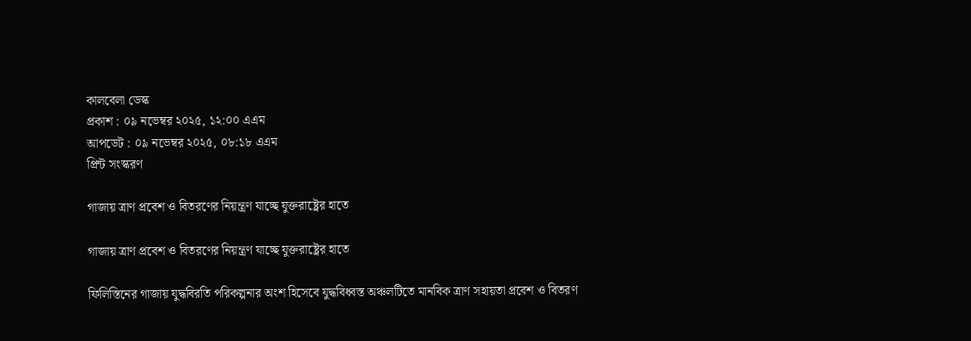কালবেলা ডেস্ক
প্রকাশ : ০৯ নভেম্বর ২০২৫, ১২:০০ এএম
আপডেট : ০৯ নভেম্বর ২০২৫, ০৮:১৮ এএম
প্রিন্ট সংস্করণ

গাজায় ত্রাণ প্রবেশ ও বিতরণের নিয়ন্ত্রণ যাচ্ছে যুক্তরাষ্ট্রের হাতে

গাজায় ত্রাণ প্রবেশ ও বিতরণের নিয়ন্ত্রণ যাচ্ছে যুক্তরাষ্ট্রের হাতে

ফিলিস্তিনের গাজায় যুদ্ধবিরতি পরিকল্পনার অংশ হিসেবে যুদ্ধবিধ্বস্ত অঞ্চলটিতে মানবিক ত্রাণ সহায়তা প্রবেশ ও বিতরণ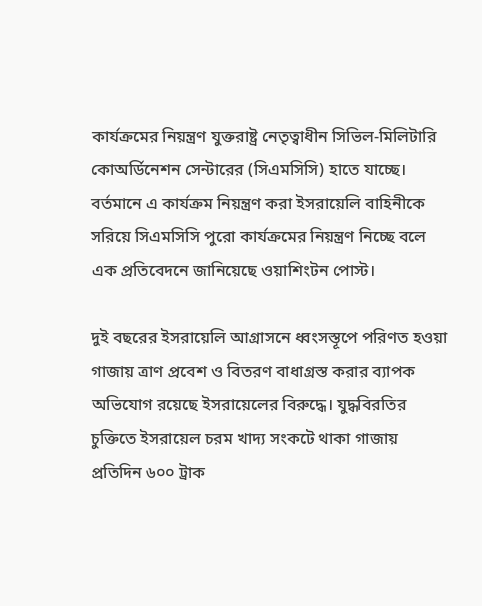কার্যক্রমের নিয়ন্ত্রণ যুক্তরাষ্ট্র নেতৃত্বাধীন সিভিল-মিলিটারি কোঅর্ডিনেশন সেন্টারের (সিএমসিসি) হাতে যাচ্ছে। বর্তমানে এ কার্যক্রম নিয়ন্ত্রণ করা ইসরায়েলি বাহিনীকে সরিয়ে সিএমসিসি পুরো কার্যক্রমের নিয়ন্ত্রণ নিচ্ছে বলে এক প্রতিবেদনে জানিয়েছে ওয়াশিংটন পোস্ট।

দুই বছরের ইসরায়েলি আগ্রাসনে ধ্বংসস্তূপে পরিণত হওয়া গাজায় ত্রাণ প্রবেশ ও বিতরণ বাধাগ্রস্ত করার ব্যাপক অভিযোগ রয়েছে ইসরায়েলের বিরুদ্ধে। যুদ্ধবিরতির চুক্তিতে ইসরায়েল চরম খাদ্য সংকটে থাকা গাজায় প্রতিদিন ৬০০ ট্রাক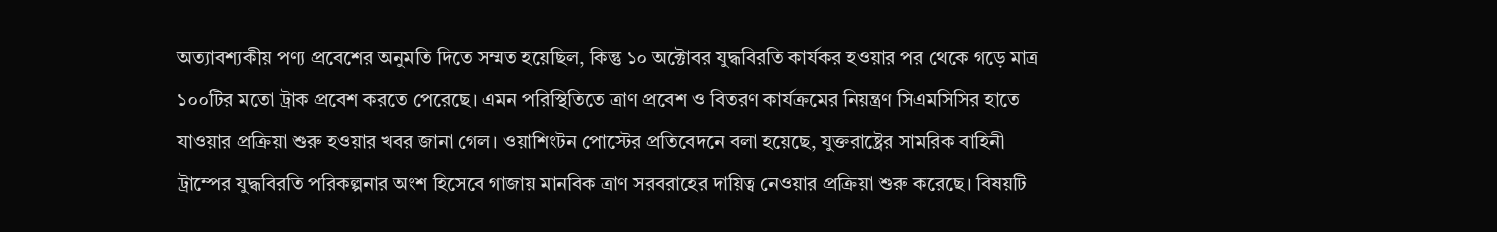অত্যাবশ্যকীয় পণ্য প্রবেশের অনুমতি দিতে সম্মত হয়েছিল, কিন্তু ১০ অক্টোবর যুদ্ধবিরতি কার্যকর হওয়ার পর থেকে গড়ে মাত্র ১০০টির মতো ট্রাক প্রবেশ করতে পেরেছে। এমন পরিস্থিতিতে ত্রাণ প্রবেশ ও বিতরণ কার্যক্রমের নিয়ন্ত্রণ সিএমসিসির হাতে যাওয়ার প্রক্রিয়া শুরু হওয়ার খবর জানা গেল। ওয়াশিংটন পোস্টের প্রতিবেদনে বলা হয়েছে, যুক্তরাষ্ট্রের সামরিক বাহিনী ট্রাম্পের যুদ্ধবিরতি পরিকল্পনার অংশ হিসেবে গাজায় মানবিক ত্রাণ সরবরাহের দায়িত্ব নেওয়ার প্রক্রিয়া শুরু করেছে। বিষয়টি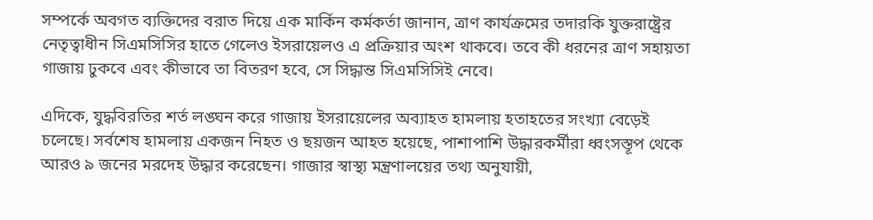সম্পর্কে অবগত ব্যক্তিদের বরাত দিয়ে এক মার্কিন কর্মকর্তা জানান, ত্রাণ কার্যক্রমের তদারকি যুক্তরাষ্ট্রের নেতৃত্বাধীন সিএমসিসির হাতে গেলেও ইসরায়েলও এ প্রক্রিয়ার অংশ থাকবে। তবে কী ধরনের ত্রাণ সহায়তা গাজায় ঢুকবে এবং কীভাবে তা বিতরণ হবে, সে সিদ্ধান্ত সিএমসিসিই নেবে।

এদিকে, যুদ্ধবিরতির শর্ত লঙ্ঘন করে গাজায় ইসরায়েলের অব্যাহত হামলায় হতাহতের সংখ্যা বেড়েই চলেছে। সর্বশেষ হামলায় একজন নিহত ও ছয়জন আহত হয়েছে, পাশাপাশি উদ্ধারকর্মীরা ধ্বংসস্তূপ থেকে আরও ৯ জনের মরদেহ উদ্ধার করেছেন। গাজার স্বাস্থ্য মন্ত্রণালয়ের তথ্য অনুযায়ী,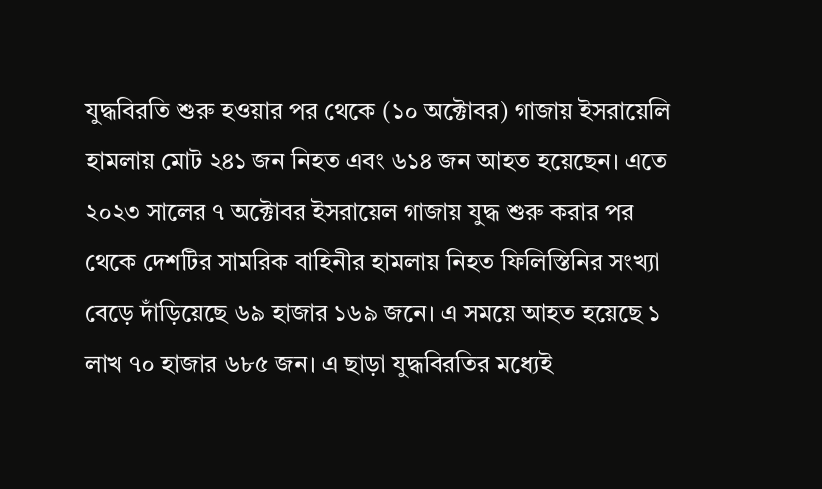যুদ্ধবিরতি শুরু হওয়ার পর থেকে (১০ অক্টোবর) গাজায় ইসরায়েলি হামলায় মোট ২৪১ জন নিহত এবং ৬১৪ জন আহত হয়েছেন। এতে ২০২৩ সালের ৭ অক্টোবর ইসরায়েল গাজায় যুদ্ধ শুরু করার পর থেকে দেশটির সামরিক বাহিনীর হামলায় নিহত ফিলিস্তিনির সংখ্যা বেড়ে দাঁড়িয়েছে ৬৯ হাজার ১৬৯ জনে। এ সময়ে আহত হয়েছে ১ লাখ ৭০ হাজার ৬৮৫ জন। এ ছাড়া যুদ্ধবিরতির মধ্যেই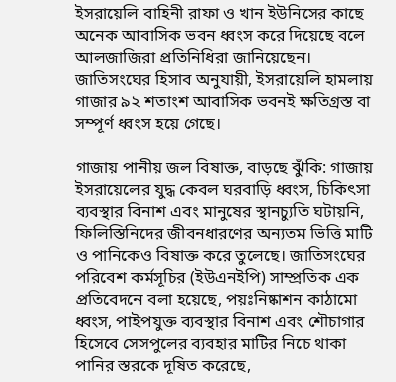ইসরায়েলি বাহিনী রাফা ও খান ইউনিসের কাছে অনেক আবাসিক ভবন ধ্বংস করে দিয়েছে বলে আলজাজিরা প্রতিনিধিরা জানিয়েছেন। জাতিসংঘের হিসাব অনুযায়ী, ইসরায়েলি হামলায় গাজার ৯২ শতাংশ আবাসিক ভবনই ক্ষতিগ্রস্ত বা সম্পূর্ণ ধ্বংস হয়ে গেছে।

গাজায় পানীয় জল বিষাক্ত, বাড়ছে ঝুঁকি: গাজায় ইসরায়েলের যুদ্ধ কেবল ঘরবাড়ি ধ্বংস, চিকিৎসা ব্যবস্থার বিনাশ এবং মানুষের স্থানচ্যুতি ঘটায়নি, ফিলিস্তিনিদের জীবনধারণের অন্যতম ভিত্তি মাটি ও পানিকেও বিষাক্ত করে তুলেছে। জাতিসংঘের পরিবেশ কর্মসূচির (ইউএনইপি) সাম্প্রতিক এক প্রতিবেদনে বলা হয়েছে, পয়ঃনিষ্কাশন কাঠামো ধ্বংস, পাইপযুক্ত ব্যবস্থার বিনাশ এবং শৌচাগার হিসেবে সেসপুলের ব্যবহার মাটির নিচে থাকা পানির স্তরকে দূষিত করেছে,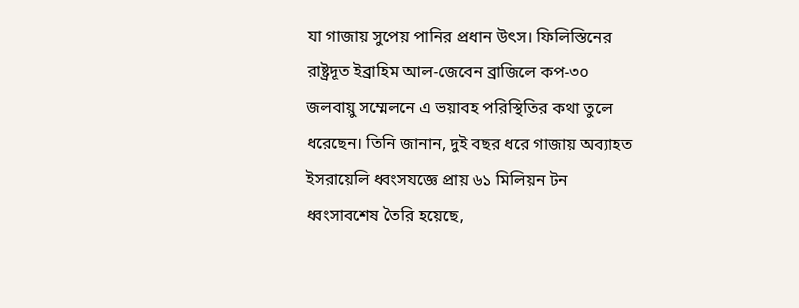যা গাজায় সুপেয় পানির প্রধান উৎস। ফিলিস্তিনের রাষ্ট্রদূত ইব্রাহিম আল-জেবেন ব্রাজিলে কপ-৩০ জলবায়ু সম্মেলনে এ ভয়াবহ পরিস্থিতির কথা তুলে ধরেছেন। তিনি জানান, দুই বছর ধরে গাজায় অব্যাহত ইসরায়েলি ধ্বংসযজ্ঞে প্রায় ৬১ মিলিয়ন টন ধ্বংসাবশেষ তৈরি হয়েছে,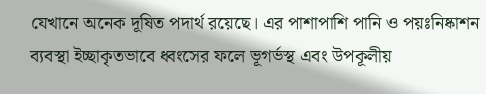যেখানে অনেক দূষিত পদার্থ রয়েছে। এর পাশাপাশি পানি ও পয়ঃনিষ্কাশন ব্যবস্থা ইচ্ছাকৃতভাবে ধ্বংসের ফলে ভূগর্ভস্থ এবং উপকূলীয়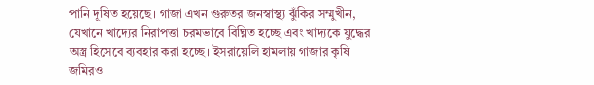পানি দূষিত হয়েছে। গাজা এখন গুরুতর জনস্বাস্থ্য ঝুঁকির সম্মুখীন, যেখানে খাদ্যের নিরাপত্তা চরমভাবে বিঘ্নিত হচ্ছে এবং খাদ্যকে যুদ্ধের অস্ত্র হিসেবে ব্যবহার করা হচ্ছে। ইসরায়েলি হামলায় গাজার কৃষি জমিরও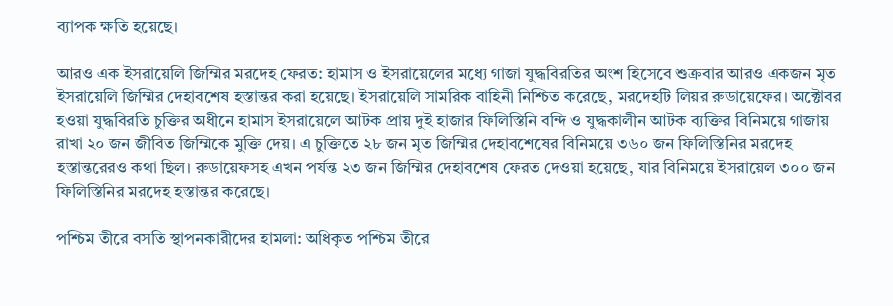ব্যাপক ক্ষতি হয়েছে।

আরও এক ইসরায়েলি জিম্মির মরদেহ ফেরত: হামাস ও ইসরায়েলের মধ্যে গাজা যুদ্ধবিরতির অংশ হিসেবে শুক্রবার আরও একজন মৃত ইসরায়েলি জিম্মির দেহাবশেষ হস্তান্তর করা হয়েছে। ইসরায়েলি সামরিক বাহিনী নিশ্চিত করেছে, মরদেহটি লিয়র রুডায়েফের। অক্টোবর হওয়া যুদ্ধবিরতি চুক্তির অধীনে হামাস ইসরায়েলে আটক প্রায় দুই হাজার ফিলিস্তিনি বন্দি ও যুদ্ধকালীন আটক ব্যক্তির বিনিময়ে গাজায় রাখা ২০ জন জীবিত জিম্মিকে মুক্তি দেয়। এ চুক্তিতে ২৮ জন মৃত জিম্মির দেহাবশেষের বিনিময়ে ৩৬০ জন ফিলিস্তিনির মরদেহ হস্তান্তরেরও কথা ছিল। রুডায়েফসহ এখন পর্যন্ত ২৩ জন জিম্মির দেহাবশেষ ফেরত দেওয়া হয়েছে, যার বিনিময়ে ইসরায়েল ৩০০ জন ফিলিস্তিনির মরদেহ হস্তান্তর করেছে।

পশ্চিম তীরে বসতি স্থাপনকারীদের হামলা: অধিকৃত পশ্চিম তীরে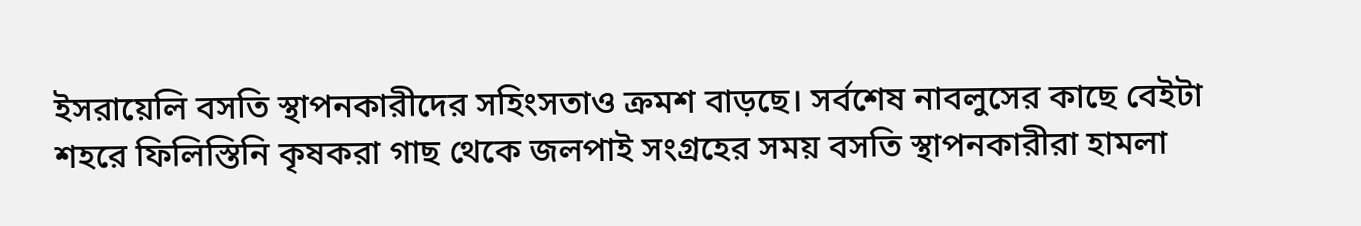ইসরায়েলি বসতি স্থাপনকারীদের সহিংসতাও ক্রমশ বাড়ছে। সর্বশেষ নাবলুসের কাছে বেইটা শহরে ফিলিস্তিনি কৃষকরা গাছ থেকে জলপাই সংগ্রহের সময় বসতি স্থাপনকারীরা হামলা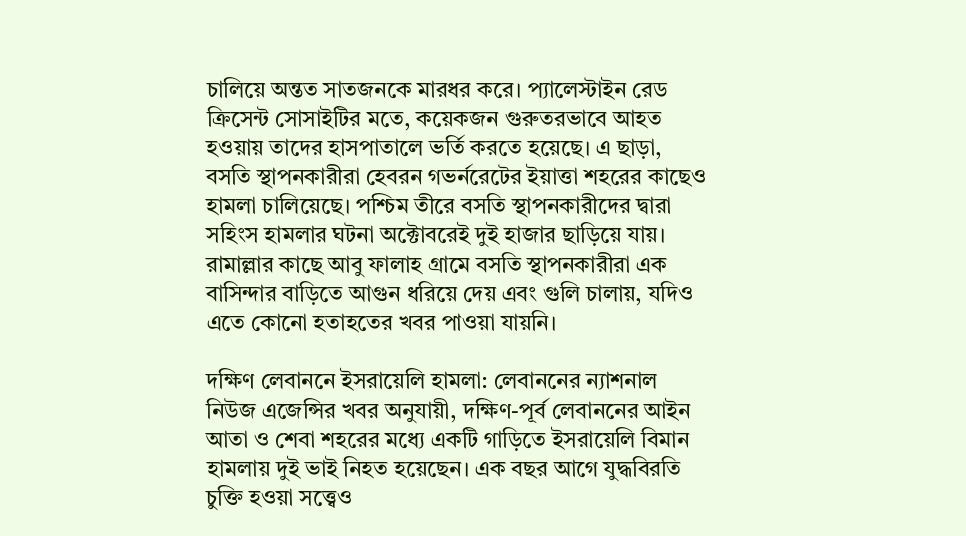চালিয়ে অন্তত সাতজনকে মারধর করে। প্যালেস্টাইন রেড ক্রিসেন্ট সোসাইটির মতে, কয়েকজন গুরুতরভাবে আহত হওয়ায় তাদের হাসপাতালে ভর্তি করতে হয়েছে। এ ছাড়া, বসতি স্থাপনকারীরা হেবরন গভর্নরেটের ইয়াত্তা শহরের কাছেও হামলা চালিয়েছে। পশ্চিম তীরে বসতি স্থাপনকারীদের দ্বারা সহিংস হামলার ঘটনা অক্টোবরেই দুই হাজার ছাড়িয়ে যায়। রামাল্লার কাছে আবু ফালাহ গ্রামে বসতি স্থাপনকারীরা এক বাসিন্দার বাড়িতে আগুন ধরিয়ে দেয় এবং গুলি চালায়, যদিও এতে কোনো হতাহতের খবর পাওয়া যায়নি।

দক্ষিণ লেবাননে ইসরায়েলি হামলা: লেবাননের ন্যাশনাল নিউজ এজেন্সির খবর অনুযায়ী, দক্ষিণ-পূর্ব লেবাননের আইন আতা ও শেবা শহরের মধ্যে একটি গাড়িতে ইসরায়েলি বিমান হামলায় দুই ভাই নিহত হয়েছেন। এক বছর আগে যুদ্ধবিরতি চুক্তি হওয়া সত্ত্বেও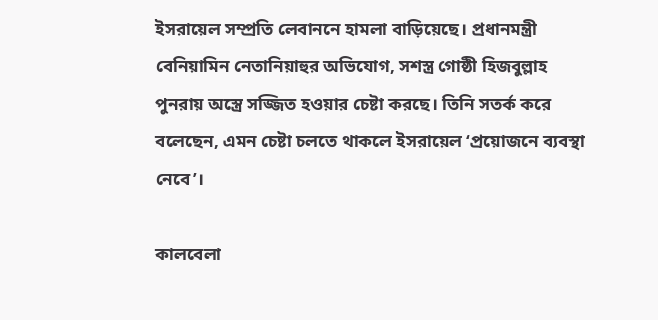ইসরায়েল সম্প্রতি লেবাননে হামলা বাড়িয়েছে। প্রধানমন্ত্রী বেনিয়ামিন নেতানিয়াহুর অভিযোগ, সশস্ত্র গোষ্ঠী হিজবুল্লাহ পুনরায় অস্ত্রে সজ্জিত হওয়ার চেষ্টা করছে। তিনি সতর্ক করে বলেছেন, এমন চেষ্টা চলতে থাকলে ইসরায়েল ‘প্রয়োজনে ব্যবস্থা নেবে’।

কালবেলা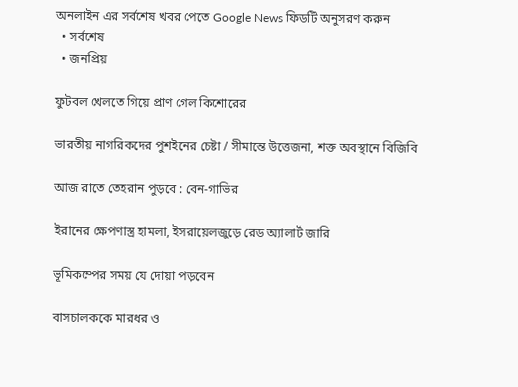অনলাইন এর সর্বশেষ খবর পেতে Google News ফিডটি অনুসরণ করুন
  • সর্বশেষ
  • জনপ্রিয়

ফুটবল খেলতে গিয়ে প্রাণ গেল কিশোরের

ভারতীয় নাগরিকদের পুশইনের চেষ্টা / সীমান্তে উত্তেজনা, শক্ত অবস্থানে বিজিবি

আজ রাতে তেহরান পুড়বে : বেন-গাভির

ইরানের ক্ষেপণাস্ত্র হামলা, ইসরায়েলজুড়ে রেড অ্যালার্ট জারি

ভূমিকম্পের সময় যে দোয়া পড়বেন

বাসচালককে মারধর ও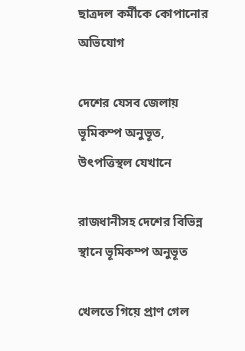ছাত্রদল কর্মীকে কোপানোর অভিযোগ

দেশের যেসব জেলায় ভূমিকম্প অনুভূত, উৎপত্তিস্থল যেখানে

রাজধানীসহ দেশের বিভিন্ন স্থানে ভূমিকম্প অনুভূত

খেলতে গিয়ে প্রাণ গেল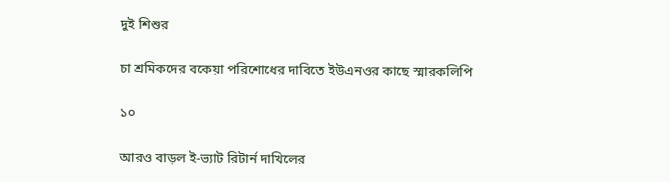দুই শিশুর

চা শ্রমিকদের বকেয়া পরিশোধের দাবিতে ইউএনওর কাছে স্মারকলিপি

১০

আরও বাড়ল ই-ভ্যাট রিটার্ন দাখিলের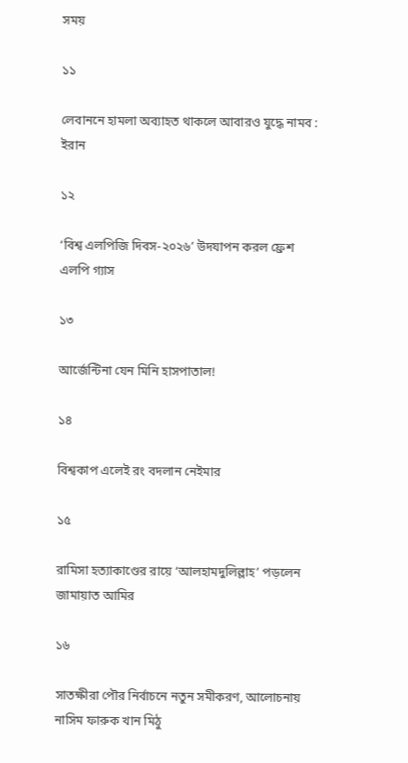সময়

১১

লেবাননে হামলা অব্যাহত থাকলে আবারও যুদ্ধে নামব : ইরান

১২

‘বিশ্ব এলপিজি দিবস-২০২৬’ উদযাপন করল ফ্রেশ এলপি গ্যাস

১৩

আর্জেন্টিনা যেন মিনি হাসপাতাল!

১৪

বিশ্বকাপ এলেই রং বদলান নেইমার

১৫

রামিসা হত্যাকাণ্ডের রায়ে ‘আলহামদুলিল্লাহ’ পড়লেন জামায়াত আমির

১৬

সাতক্ষীরা পৌর নির্বাচনে নতুন সমীকরণ, আলোচনায় নাসিম ফারুক খান মিঠু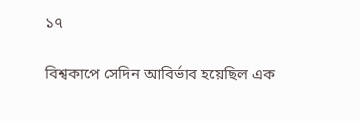১৭

বিশ্বকাপে সেদিন আবির্ভাব হয়েছিল এক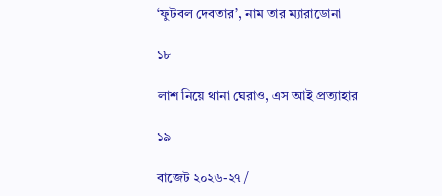‘ফুটবল দেবতার’, নাম তার ম্যারাডোনা

১৮

লাশ নিয়ে থানা ঘেরাও, এস আই প্রত্যাহার

১৯

বাজেট ২০২৬-২৭ /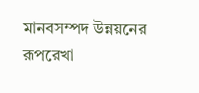মানবসম্পদ উন্নয়নের রূপরেখা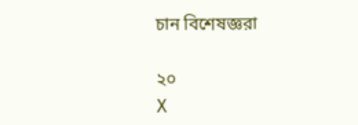চান বিশেষজ্ঞরা

২০
X